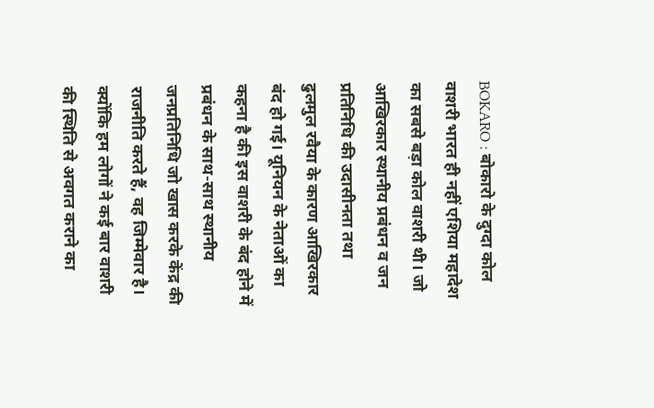BOKARO : बोकारो के दुग्दा कोल वाशरी भारत ही नहीं एशिया महादेश का सबसे बड़ा कोल वाशरी थी। जो आखिरकार स्थानीय प्रबंधन व जन प्रतिनिधि की उदासीनता तथा ढुलमुल रवैया के कारण आखिरकार बंद हो गई। यूनियन के नेताओं का कहना है की इस वाशरी के बंद होने में प्रबंधन के साथ-साथ स्थानीय जनप्रतिनिधि जो खास करके केंद्र की राजनीति करते हैं, वह जिम्मेवार है। क्योंकि हम लोगों ने कई बार वाशरी की स्थिति से अवगत कराने का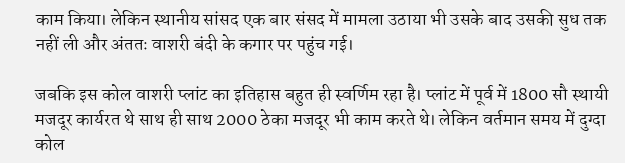काम किया। लेकिन स्थानीय सांसद एक बार संसद में मामला उठाया भी उसके बाद उसकी सुध तक नहीं ली और अंततः वाशरी बंदी के कगार पर पहुंच गई।

जबकि इस कोल वाशरी प्लांट का इतिहास बहुत ही स्वर्णिम रहा है। प्लांट में पूर्व में 1800 सौ स्थायी मजदूर कार्यरत थे साथ ही साथ 2000 ठेका मजदूर भी काम करते थे। लेकिन वर्तमान समय में दुग्दा कोल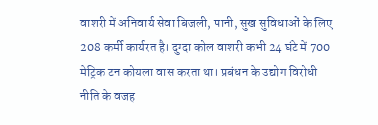वाशरी में अनिवार्य सेवा बिजली, पानी, सुख सुविधाओं के लिए 208 कर्मी कार्यरत है। दुग्दा कोल वाशरी कभी 24 घंटे में 700 मेट्रिक टन कोयला वास करता था। प्रबंधन के उद्योग विरोधी नीति के वजह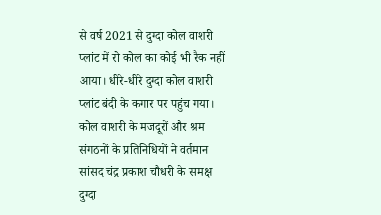से वर्ष 2021 से दुग्दा कोल वाशरी प्लांट में रो कोल का कोई भी रैक नहीं आया। धीरे-धीरे दुग्दा कोल वाशरी प्लांट बंदी के कगार पर पहुंच गया। कोल वाशरी के मजदूरों और श्रम संगठनों के प्रतिनिधियों ने वर्तमान सांसद चंद्र प्रकाश चौधरी के समक्ष दुग्दा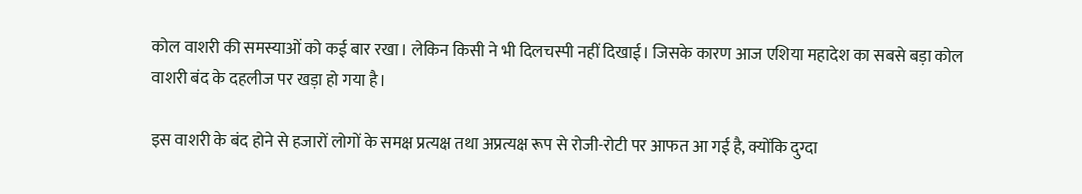कोल वाशरी की समस्याओं को कई बार रखा। लेकिन किसी ने भी दिलचस्पी नहीं दिखाई। जिसके कारण आज एशिया महादेश का सबसे बड़ा कोल वाशरी बंद के दहलीज पर खड़ा हो गया है।

इस वाशरी के बंद होने से हजारों लोगों के समक्ष प्रत्यक्ष तथा अप्रत्यक्ष रूप से रोजी-रोटी पर आफत आ गई है, क्योंकि दुग्दा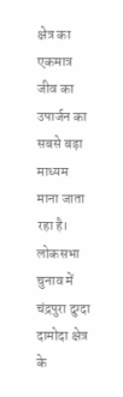क्षेत्र का एकमात्र जीव का उपार्जन का सबसे बड़ा माध्यम माना जाता रहा है। लोकसभा चुनाव में चंद्रपुरा दुग्दा दामोदा क्षेत्र के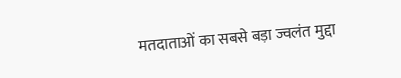मतदाताओं का सबसे बड़ा ज्वलंत मुद्दा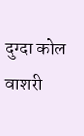दुग्दा कोल वाशरी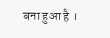बना हुआ है ।